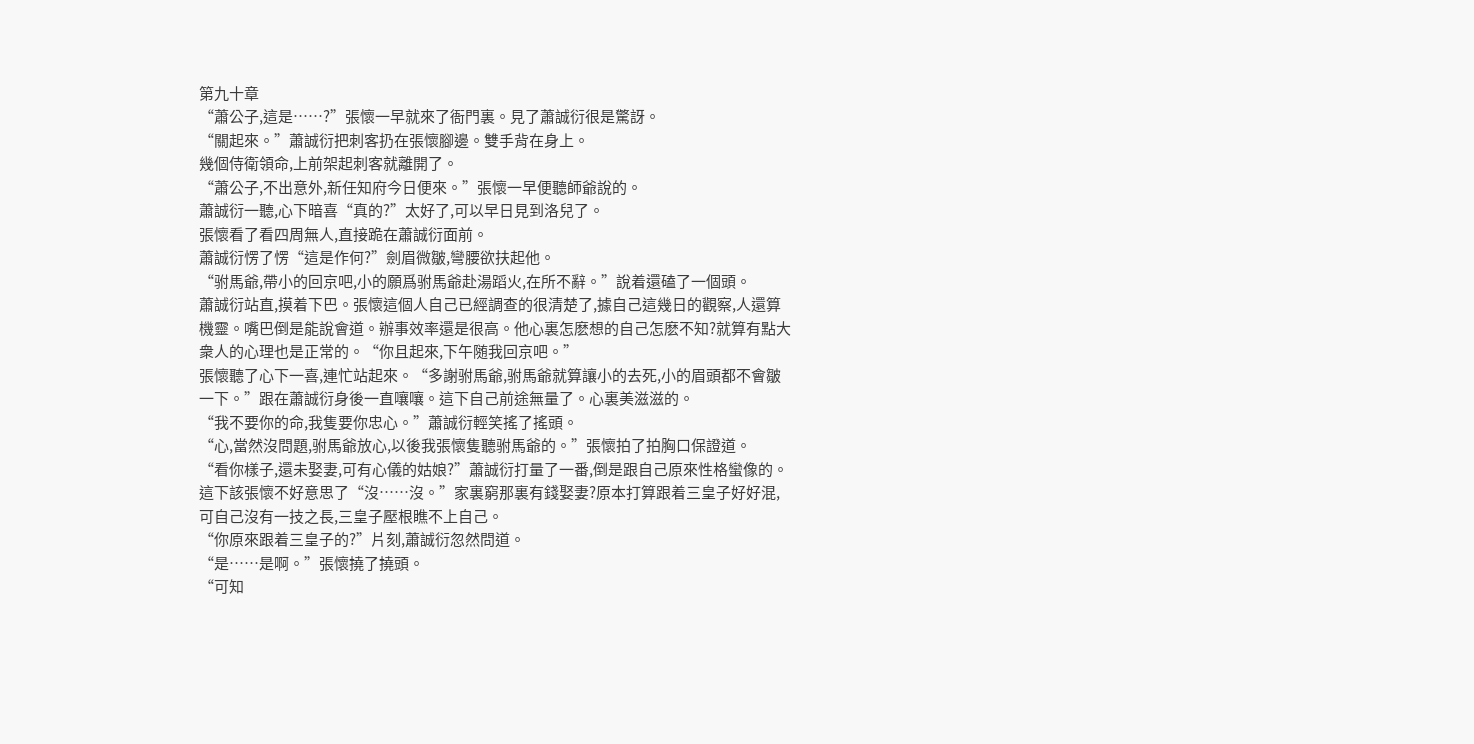第九十章
“蕭公子,這是……?”張懷一早就來了衙門裏。見了蕭誠衍很是驚訝。
“關起來。”蕭誠衍把刺客扔在張懷腳邊。雙手背在身上。
幾個侍衛領命,上前架起刺客就離開了。
“蕭公子,不出意外,新任知府今日便來。”張懷一早便聽師爺說的。
蕭誠衍一聽,心下暗喜“真的?”太好了,可以早日見到洛兒了。
張懷看了看四周無人,直接跪在蕭誠衍面前。
蕭誠衍愣了愣“這是作何?”劍眉微皺,彎腰欲扶起他。
“驸馬爺,帶小的回京吧,小的願爲驸馬爺赴湯蹈火,在所不辭。”說着還磕了一個頭。
蕭誠衍站直,摸着下巴。張懷這個人自己已經調查的很清楚了,據自己這幾日的觀察,人還算機靈。嘴巴倒是能說會道。辦事效率還是很高。他心裏怎麽想的自己怎麽不知?就算有點大衆人的心理也是正常的。“你且起來,下午随我回京吧。”
張懷聽了心下一喜,連忙站起來。“多謝驸馬爺,驸馬爺就算讓小的去死,小的眉頭都不會皺一下。”跟在蕭誠衍身後一直嚷嚷。這下自己前途無量了。心裏美滋滋的。
“我不要你的命,我隻要你忠心。”蕭誠衍輕笑搖了搖頭。
“心,當然沒問題,驸馬爺放心,以後我張懷隻聽驸馬爺的。”張懷拍了拍胸口保證道。
“看你樣子,還未娶妻,可有心儀的姑娘?”蕭誠衍打量了一番,倒是跟自己原來性格蠻像的。
這下該張懷不好意思了“沒……沒。”家裏窮那裏有錢娶妻?原本打算跟着三皇子好好混,可自己沒有一技之長,三皇子壓根瞧不上自己。
“你原來跟着三皇子的?”片刻,蕭誠衍忽然問道。
“是……是啊。”張懷撓了撓頭。
“可知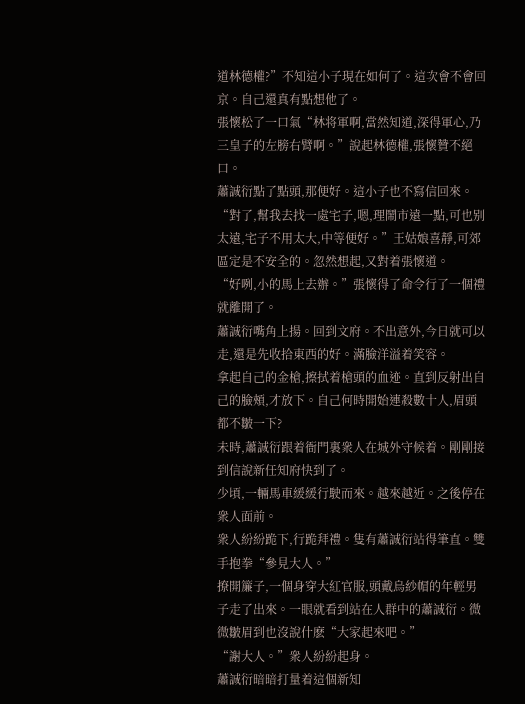道林德權?”不知這小子現在如何了。這次會不會回京。自己還真有點想他了。
張懷松了一口氣“林将軍啊,當然知道,深得軍心,乃三皇子的左膀右臂啊。”說起林德權,張懷贊不絕口。
蕭誠衍點了點頭,那便好。這小子也不寫信回來。
“對了,幫我去找一處宅子,嗯,理鬧市遠一點,可也别太遠,宅子不用太大,中等便好。”王姑娘喜靜,可郊區定是不安全的。忽然想起,又對着張懷道。
“好咧,小的馬上去辦。”張懷得了命令行了一個禮就離開了。
蕭誠衍嘴角上揚。回到文府。不出意外,今日就可以走,還是先收拾東西的好。滿臉洋溢着笑容。
拿起自己的金槍,擦拭着槍頭的血迹。直到反射出自己的臉頰,才放下。自己何時開始連殺數十人,眉頭都不皺一下?
未時,蕭誠衍跟着衙門裏衆人在城外守候着。剛剛接到信說新任知府快到了。
少頃,一輛馬車緩緩行駛而來。越來越近。之後停在衆人面前。
衆人紛紛跪下,行跪拜禮。隻有蕭誠衍站得筆直。雙手抱拳“參見大人。”
撩開簾子,一個身穿大紅官服,頭戴烏紗帽的年輕男子走了出來。一眼就看到站在人群中的蕭誠衍。微微皺眉到也沒說什麽“大家起來吧。”
“謝大人。”衆人紛紛起身。
蕭誠衍暗暗打量着這個新知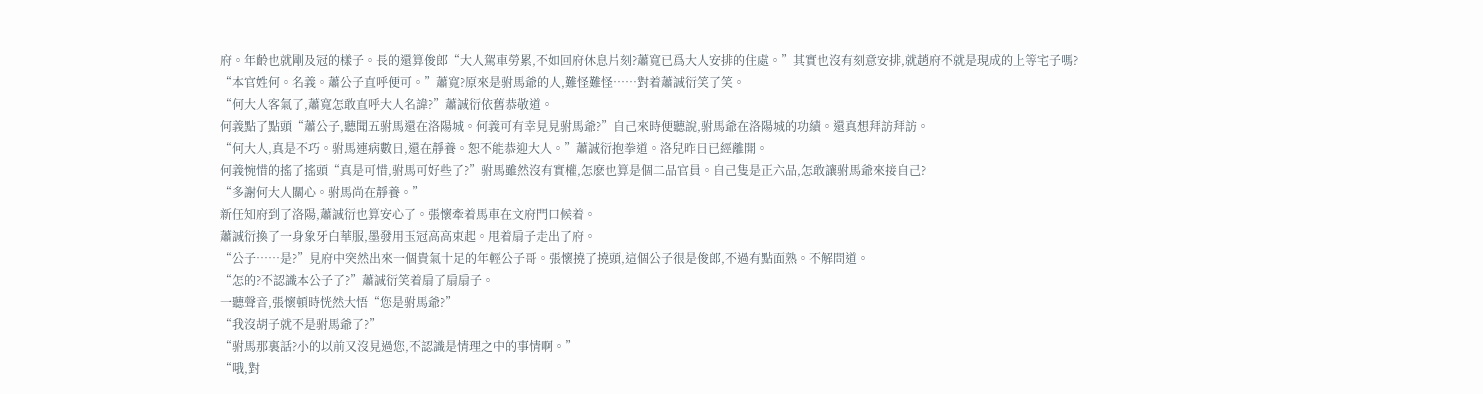府。年齡也就剛及冠的樣子。長的還算俊郎“大人駕車勞累,不如回府休息片刻?蕭寬已爲大人安排的住處。”其實也沒有刻意安排,就趙府不就是現成的上等宅子嗎?
“本官姓何。名義。蕭公子直呼便可。”蕭寬?原來是驸馬爺的人,難怪難怪……對着蕭誠衍笑了笑。
“何大人客氣了,蕭寬怎敢直呼大人名諱?”蕭誠衍依舊恭敬道。
何義點了點頭“蕭公子,聽聞五驸馬還在洛陽城。何義可有幸見見驸馬爺?”自己來時便聽說,驸馬爺在洛陽城的功績。還真想拜訪拜訪。
“何大人,真是不巧。驸馬連病數日,還在靜養。恕不能恭迎大人。”蕭誠衍抱拳道。洛兒昨日已經離開。
何義惋惜的搖了搖頭“真是可惜,驸馬可好些了?”驸馬雖然沒有實權,怎麽也算是個二品官員。自己隻是正六品,怎敢讓驸馬爺來接自己?
“多謝何大人關心。驸馬尚在靜養。”
新任知府到了洛陽,蕭誠衍也算安心了。張懷牽着馬車在文府門口候着。
蕭誠衍換了一身象牙白華服,墨發用玉冠高高束起。甩着扇子走出了府。
“公子……是?”見府中突然出來一個貴氣十足的年輕公子哥。張懷撓了撓頭,這個公子很是俊郎,不過有點面熟。不解問道。
“怎的?不認識本公子了?”蕭誠衍笑着扇了扇扇子。
一聽聲音,張懷頓時恍然大悟“您是驸馬爺?”
“我沒胡子就不是驸馬爺了?”
“驸馬那裏話?小的以前又沒見過您,不認識是情理之中的事情啊。”
“哦,對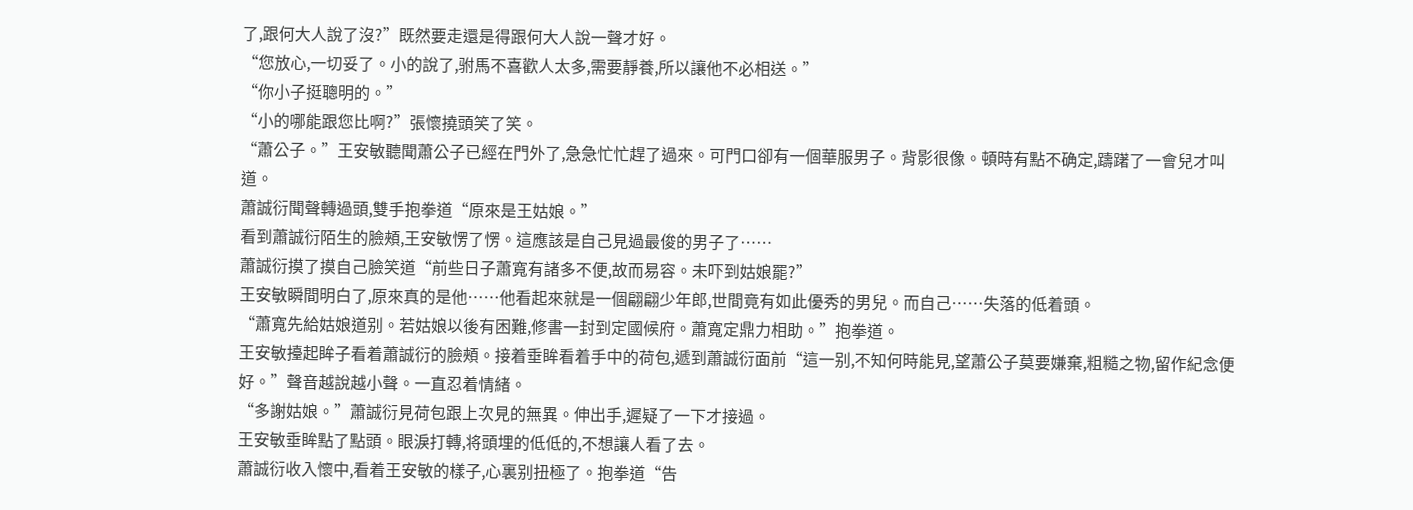了,跟何大人說了沒?”既然要走還是得跟何大人說一聲才好。
“您放心,一切妥了。小的說了,驸馬不喜歡人太多,需要靜養,所以讓他不必相送。”
“你小子挺聰明的。”
“小的哪能跟您比啊?”張懷撓頭笑了笑。
“蕭公子。”王安敏聽聞蕭公子已經在門外了,急急忙忙趕了過來。可門口卻有一個華服男子。背影很像。頓時有點不确定,躊躇了一會兒才叫道。
蕭誠衍聞聲轉過頭,雙手抱拳道“原來是王姑娘。”
看到蕭誠衍陌生的臉頰,王安敏愣了愣。這應該是自己見過最俊的男子了……
蕭誠衍摸了摸自己臉笑道“前些日子蕭寬有諸多不便,故而易容。未吓到姑娘罷?”
王安敏瞬間明白了,原來真的是他……他看起來就是一個翩翩少年郎,世間竟有如此優秀的男兒。而自己……失落的低着頭。
“蕭寬先給姑娘道别。若姑娘以後有困難,修書一封到定國候府。蕭寬定鼎力相助。”抱拳道。
王安敏擡起眸子看着蕭誠衍的臉頰。接着垂眸看着手中的荷包,遞到蕭誠衍面前“這一别,不知何時能見,望蕭公子莫要嫌棄,粗糙之物,留作紀念便好。”聲音越說越小聲。一直忍着情緒。
“多謝姑娘。”蕭誠衍見荷包跟上次見的無異。伸出手,遲疑了一下才接過。
王安敏垂眸點了點頭。眼淚打轉,将頭埋的低低的,不想讓人看了去。
蕭誠衍收入懷中,看着王安敏的樣子,心裏别扭極了。抱拳道“告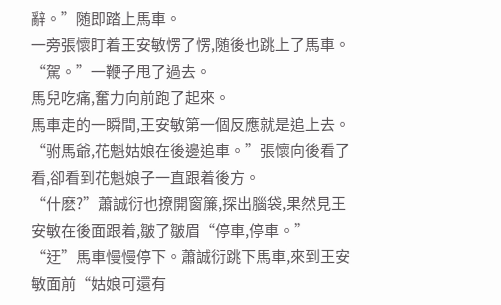辭。”随即踏上馬車。
一旁張懷盯着王安敏愣了愣,随後也跳上了馬車。“駕。”一鞭子甩了過去。
馬兒吃痛,奮力向前跑了起來。
馬車走的一瞬間,王安敏第一個反應就是追上去。
“驸馬爺,花魁姑娘在後邊追車。”張懷向後看了看,卻看到花魁娘子一直跟着後方。
“什麽?”蕭誠衍也撩開窗簾,探出腦袋,果然見王安敏在後面跟着,皺了皺眉“停車,停車。”
“迂”馬車慢慢停下。蕭誠衍跳下馬車,來到王安敏面前“姑娘可還有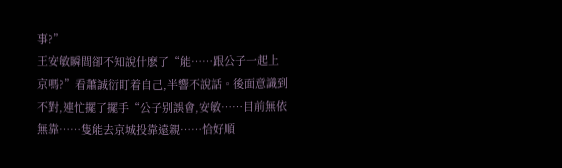事?”
王安敏瞬間卻不知說什麽了“能……跟公子一起上京嗎?”看蕭誠衍盯着自己,半響不說話。後面意識到不對,連忙擺了擺手“公子别誤會,安敏……目前無依無靠……隻能去京城投靠遠親……恰好順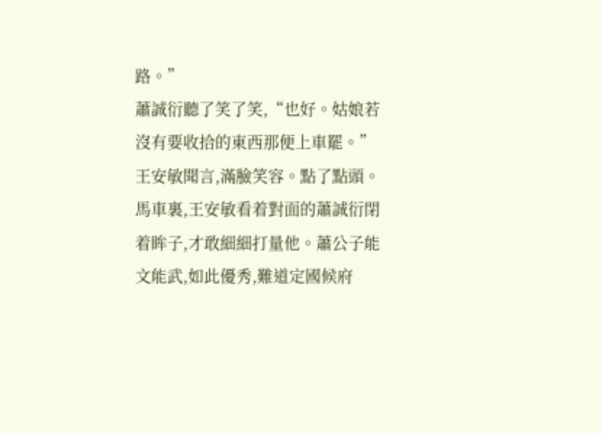路。”
蕭誠衍聽了笑了笑,“也好。姑娘若沒有要收拾的東西那便上車罷。”
王安敏聞言,滿臉笑容。點了點頭。
馬車裏,王安敏看着對面的蕭誠衍閉着眸子,才敢細細打量他。蕭公子能文能武,如此優秀,難道定國候府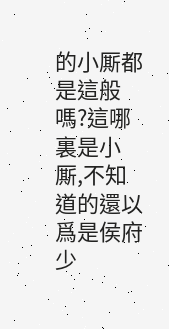的小厮都是這般嗎?這哪裏是小厮,不知道的還以爲是侯府少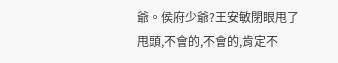爺。侯府少爺?王安敏閉眼甩了甩頭,不會的,不會的,肯定不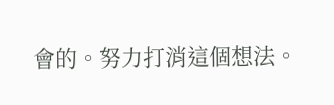會的。努力打消這個想法。